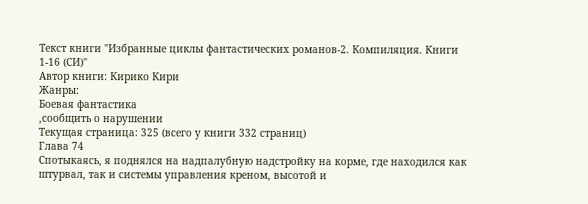Текст книги "Избранные циклы фантастических романов-2. Компиляция. Книги 1-16 (СИ)"
Автор книги: Кирико Кири
Жанры:
Боевая фантастика
,сообщить о нарушении
Текущая страница: 325 (всего у книги 332 страниц)
Глава 74
Спотыкаясь, я поднялся на надпалубную надстройку на корме, где находился как штурвал, так и системы управления креном, высотой и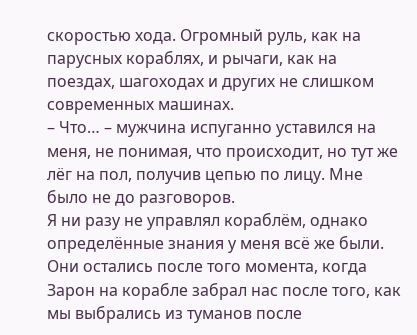скоростью хода. Огромный руль, как на парусных кораблях, и рычаги, как на поездах, шагоходах и других не слишком современных машинах.
– Что… – мужчина испуганно уставился на меня, не понимая, что происходит, но тут же лёг на пол, получив цепью по лицу. Мне было не до разговоров.
Я ни разу не управлял кораблём, однако определённые знания у меня всё же были. Они остались после того момента, когда Зарон на корабле забрал нас после того, как мы выбрались из туманов после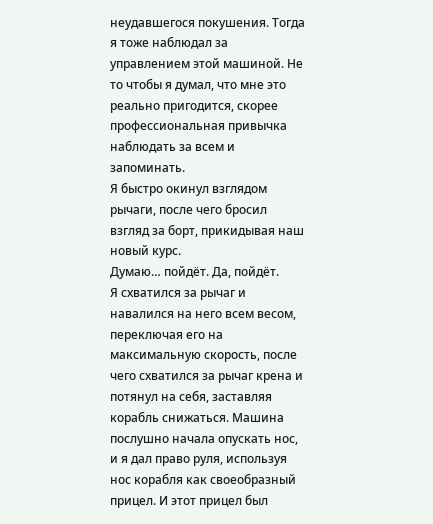неудавшегося покушения. Тогда я тоже наблюдал за управлением этой машиной. Не то чтобы я думал, что мне это реально пригодится, скорее профессиональная привычка наблюдать за всем и запоминать.
Я быстро окинул взглядом рычаги, после чего бросил взгляд за борт, прикидывая наш новый курс.
Думаю… пойдёт. Да, пойдёт.
Я схватился за рычаг и навалился на него всем весом, переключая его на максимальную скорость, после чего схватился за рычаг крена и потянул на себя, заставляя корабль снижаться. Машина послушно начала опускать нос, и я дал право руля, используя нос корабля как своеобразный прицел. И этот прицел был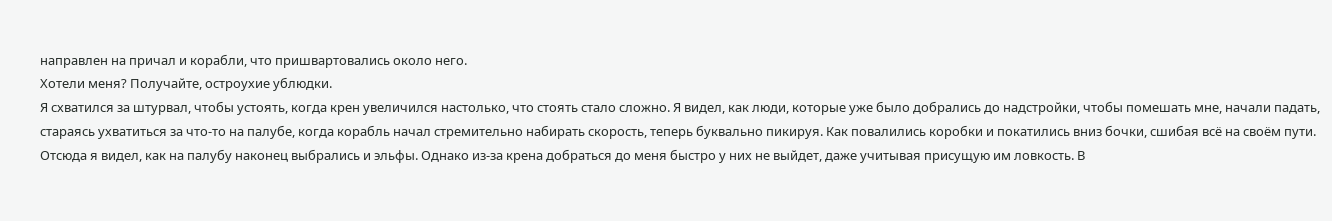направлен на причал и корабли, что пришвартовались около него.
Хотели меня? Получайте, остроухие ублюдки.
Я схватился за штурвал, чтобы устоять, когда крен увеличился настолько, что стоять стало сложно. Я видел, как люди, которые уже было добрались до надстройки, чтобы помешать мне, начали падать, стараясь ухватиться за что-то на палубе, когда корабль начал стремительно набирать скорость, теперь буквально пикируя. Как повалились коробки и покатились вниз бочки, сшибая всё на своём пути.
Отсюда я видел, как на палубу наконец выбрались и эльфы. Однако из-за крена добраться до меня быстро у них не выйдет, даже учитывая присущую им ловкость. В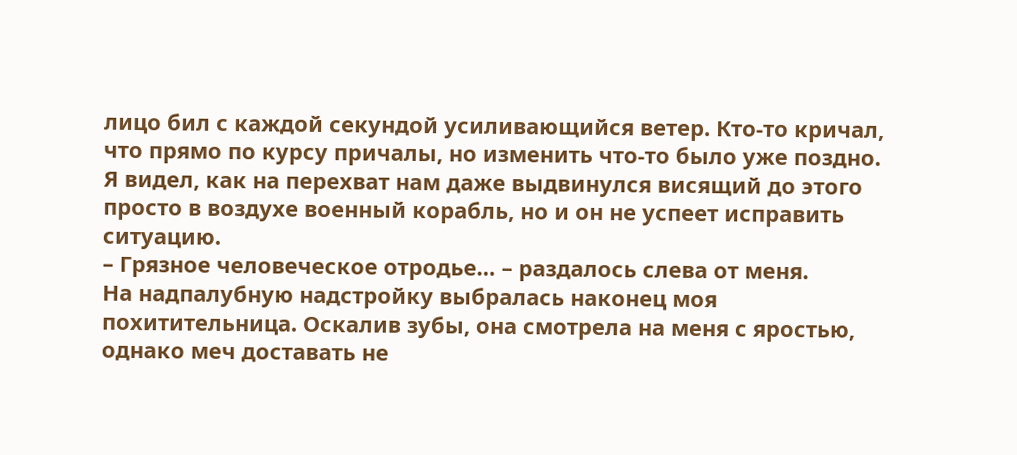лицо бил с каждой секундой усиливающийся ветер. Кто-то кричал, что прямо по курсу причалы, но изменить что-то было уже поздно.
Я видел, как на перехват нам даже выдвинулся висящий до этого просто в воздухе военный корабль, но и он не успеет исправить ситуацию.
– Грязное человеческое отродье… – раздалось слева от меня.
На надпалубную надстройку выбралась наконец моя похитительница. Оскалив зубы, она смотрела на меня с яростью, однако меч доставать не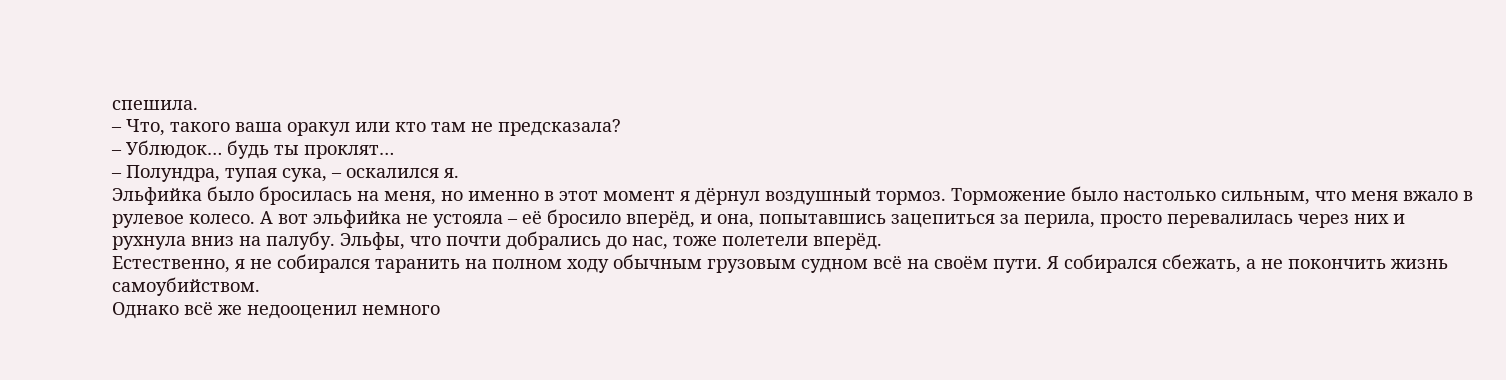спешила.
– Что, такого ваша оракул или кто там не предсказала?
– Ублюдок… будь ты проклят…
– Полундра, тупая сука, – оскалился я.
Эльфийка было бросилась на меня, но именно в этот момент я дёрнул воздушный тормоз. Торможение было настолько сильным, что меня вжало в рулевое колесо. А вот эльфийка не устояла – её бросило вперёд, и она, попытавшись зацепиться за перила, просто перевалилась через них и рухнула вниз на палубу. Эльфы, что почти добрались до нас, тоже полетели вперёд.
Естественно, я не собирался таранить на полном ходу обычным грузовым судном всё на своём пути. Я собирался сбежать, а не покончить жизнь самоубийством.
Однако всё же недооценил немного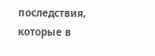последствия, которые в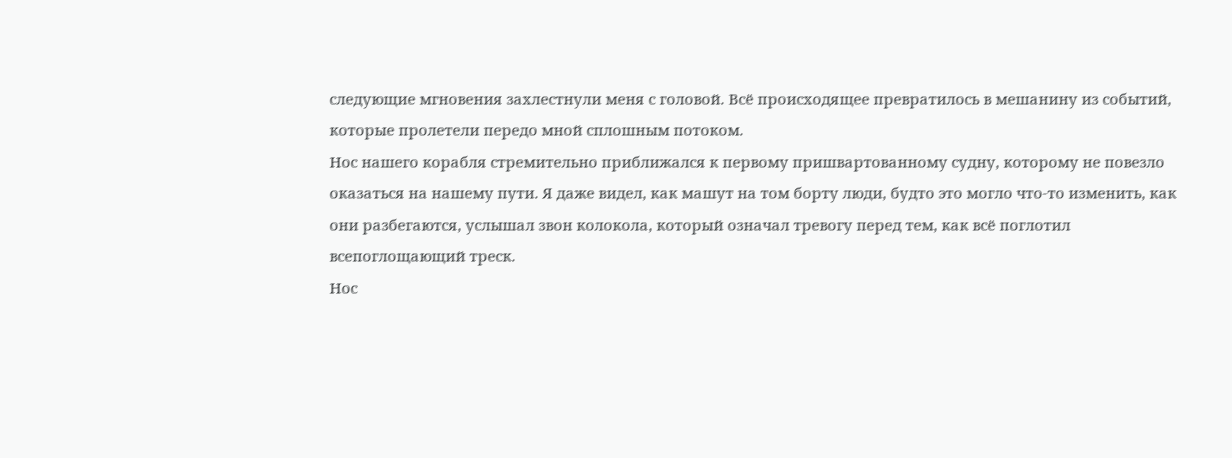следующие мгновения захлестнули меня с головой. Всё происходящее превратилось в мешанину из событий, которые пролетели передо мной сплошным потоком.
Нос нашего корабля стремительно приближался к первому пришвартованному судну, которому не повезло оказаться на нашему пути. Я даже видел, как машут на том борту люди, будто это могло что-то изменить, как они разбегаются, услышал звон колокола, который означал тревогу перед тем, как всё поглотил всепоглощающий треск.
Нос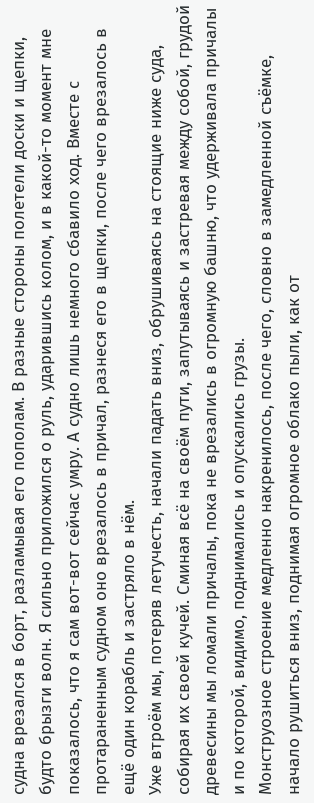судна врезался в борт, разламывая его пополам. В разные стороны полетели доски и щепки, будто брызги волн. Я сильно приложился о руль, ударившись колом, и в какой-то момент мне показалось, что я сам вот-вот сейчас умру. А судно лишь немного сбавило ход. Вместе с протараненным судном оно врезалось в причал, разнеся его в щепки, после чего врезалось в ещё один корабль и застряло в нём.
Уже втроём мы, потеряв летучесть, начали падать вниз, обрушиваясь на стоящие ниже суда, собирая их своей кучей. Сминая всё на своём пути, запутываясь и застревая между собой, грудой древесины мы ломали причалы, пока не врезались в огромную башню, что удерживала причалы и по которой, видимо, поднимались и опускались грузы.
Монструозное строение медленно накренилось, после чего, словно в замедленной съёмке, начало рушиться вниз, поднимая огромное облако пыли, как от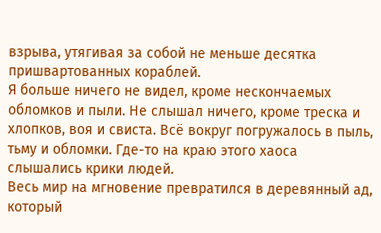взрыва, утягивая за собой не меньше десятка пришвартованных кораблей.
Я больше ничего не видел, кроме нескончаемых обломков и пыли. Не слышал ничего, кроме треска и хлопков, воя и свиста. Всё вокруг погружалось в пыль, тьму и обломки. Где-то на краю этого хаоса слышались крики людей.
Весь мир на мгновение превратился в деревянный ад, который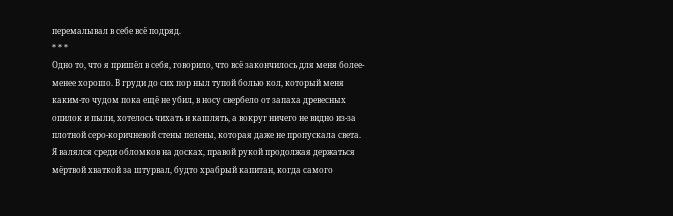перемалывал в себе всё подряд.
* * *
Одно то, что я пришёл в себя, говорило, что всё закончилось для меня более-менее хорошо. В груди до сих пор ныл тупой болью кол, который меня каким-то чудом пока ещё не убил, в носу свербело от запаха древесных опилок и пыли, хотелось чихать и кашлять, а вокруг ничего не видно из-за плотной серо-коричневой стены пелены, которая даже не пропускала света.
Я валялся среди обломков на досках, правой рукой продолжая держаться мёртвой хваткой за штурвал, будто храбрый капитан, когда самого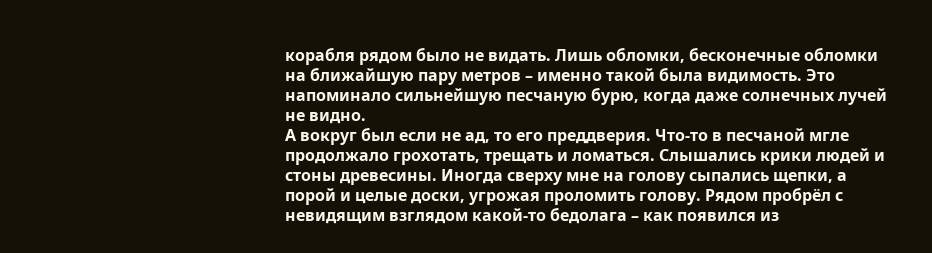корабля рядом было не видать. Лишь обломки, бесконечные обломки на ближайшую пару метров – именно такой была видимость. Это напоминало сильнейшую песчаную бурю, когда даже солнечных лучей не видно.
А вокруг был если не ад, то его преддверия. Что-то в песчаной мгле продолжало грохотать, трещать и ломаться. Слышались крики людей и стоны древесины. Иногда сверху мне на голову сыпались щепки, а порой и целые доски, угрожая проломить голову. Рядом пробрёл с невидящим взглядом какой-то бедолага – как появился из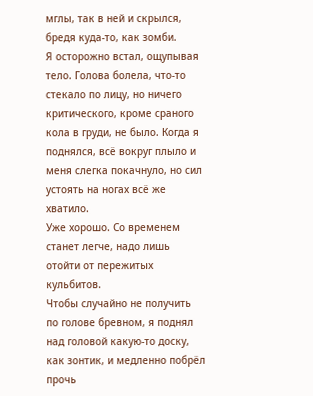мглы, так в ней и скрылся, бредя куда-то, как зомби.
Я осторожно встал, ощупывая тело. Голова болела, что-то стекало по лицу, но ничего критического, кроме сраного кола в груди, не было. Когда я поднялся, всё вокруг плыло и меня слегка покачнуло, но сил устоять на ногах всё же хватило.
Уже хорошо. Со временем станет легче, надо лишь отойти от пережитых кульбитов.
Чтобы случайно не получить по голове бревном, я поднял над головой какую-то доску, как зонтик, и медленно побрёл прочь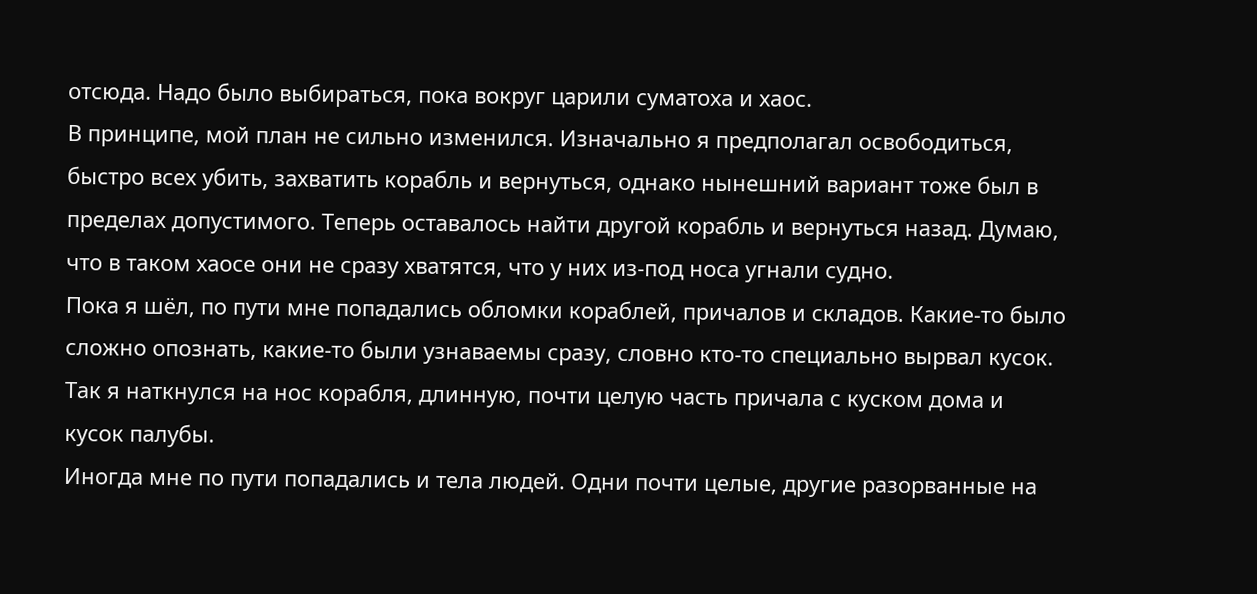отсюда. Надо было выбираться, пока вокруг царили суматоха и хаос.
В принципе, мой план не сильно изменился. Изначально я предполагал освободиться, быстро всех убить, захватить корабль и вернуться, однако нынешний вариант тоже был в пределах допустимого. Теперь оставалось найти другой корабль и вернуться назад. Думаю, что в таком хаосе они не сразу хватятся, что у них из-под носа угнали судно.
Пока я шёл, по пути мне попадались обломки кораблей, причалов и складов. Какие-то было сложно опознать, какие-то были узнаваемы сразу, словно кто-то специально вырвал кусок. Так я наткнулся на нос корабля, длинную, почти целую часть причала с куском дома и кусок палубы.
Иногда мне по пути попадались и тела людей. Одни почти целые, другие разорванные на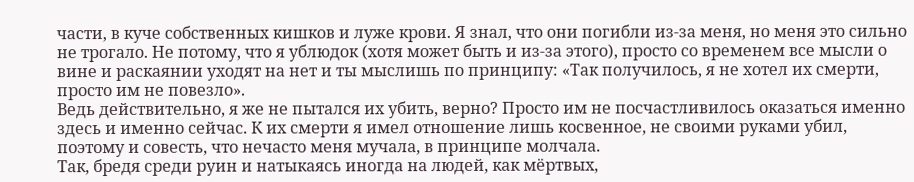части, в куче собственных кишков и луже крови. Я знал, что они погибли из-за меня, но меня это сильно не трогало. Не потому, что я ублюдок (хотя может быть и из-за этого), просто со временем все мысли о вине и раскаянии уходят на нет и ты мыслишь по принципу: «Так получилось, я не хотел их смерти, просто им не повезло».
Ведь действительно, я же не пытался их убить, верно? Просто им не посчастливилось оказаться именно здесь и именно сейчас. К их смерти я имел отношение лишь косвенное, не своими руками убил, поэтому и совесть, что нечасто меня мучала, в принципе молчала.
Так, бредя среди руин и натыкаясь иногда на людей, как мёртвых,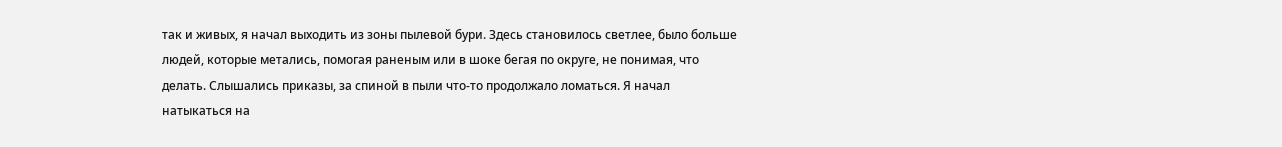так и живых, я начал выходить из зоны пылевой бури. Здесь становилось светлее, было больше людей, которые метались, помогая раненым или в шоке бегая по округе, не понимая, что делать. Слышались приказы, за спиной в пыли что-то продолжало ломаться. Я начал натыкаться на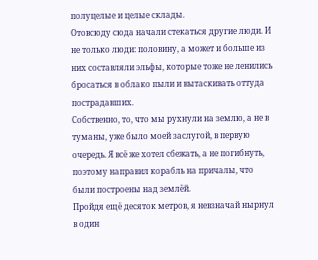полуцелые и целые склады.
Отовсюду сюда начали стекаться другие люди. И не только люди: половину, а может и больше из них составляли эльфы, которые тоже не ленились бросаться в облако пыли и вытаскивать оттуда пострадавших.
Собственно, то, что мы рухнули на землю, а не в туманы, уже было моей заслугой, в первую очередь. Я всё же хотел сбежать, а не погибнуть, поэтому направил корабль на причалы, что были построены над землёй.
Пройдя ещё десяток метров, я невзначай нырнул в один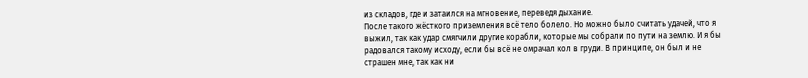из складов, где и затаился на мгновение, переведя дыхание.
После такого жёсткого приземления всё тело болело. Но можно было считать удачей, что я выжил, так как удар смягчили другие корабли, которые мы собрали по пути на землю. И я бы радовался такому исходу, если бы всё не омрачал кол в груди. В принципе, он был и не страшен мне, так как ни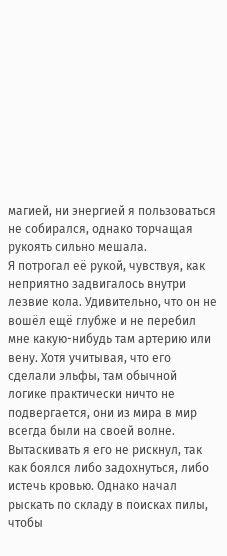магией, ни энергией я пользоваться не собирался, однако торчащая рукоять сильно мешала.
Я потрогал её рукой, чувствуя, как неприятно задвигалось внутри лезвие кола. Удивительно, что он не вошёл ещё глубже и не перебил мне какую-нибудь там артерию или вену. Хотя учитывая, что его сделали эльфы, там обычной логике практически ничто не подвергается, они из мира в мир всегда были на своей волне.
Вытаскивать я его не рискнул, так как боялся либо задохнуться, либо истечь кровью. Однако начал рыскать по складу в поисках пилы, чтобы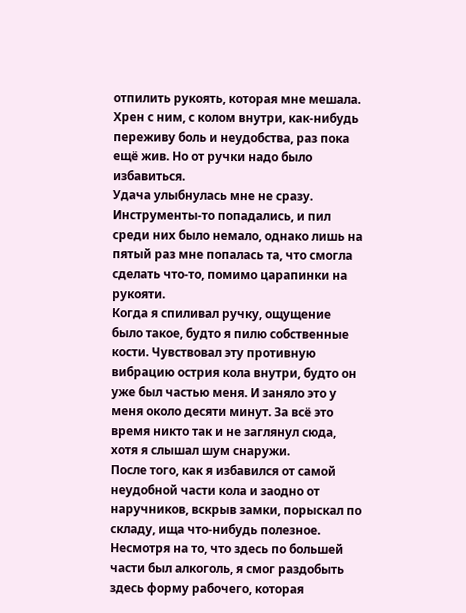отпилить рукоять, которая мне мешала. Хрен с ним, с колом внутри, как-нибудь переживу боль и неудобства, раз пока ещё жив. Но от ручки надо было избавиться.
Удача улыбнулась мне не сразу. Инструменты-то попадались, и пил среди них было немало, однако лишь на пятый раз мне попалась та, что смогла сделать что-то, помимо царапинки на рукояти.
Когда я спиливал ручку, ощущение было такое, будто я пилю собственные кости. Чувствовал эту противную вибрацию острия кола внутри, будто он уже был частью меня. И заняло это у меня около десяти минут. За всё это время никто так и не заглянул сюда, хотя я слышал шум снаружи.
После того, как я избавился от самой неудобной части кола и заодно от наручников, вскрыв замки, порыскал по складу, ища что-нибудь полезное. Несмотря на то, что здесь по большей части был алкоголь, я смог раздобыть здесь форму рабочего, которая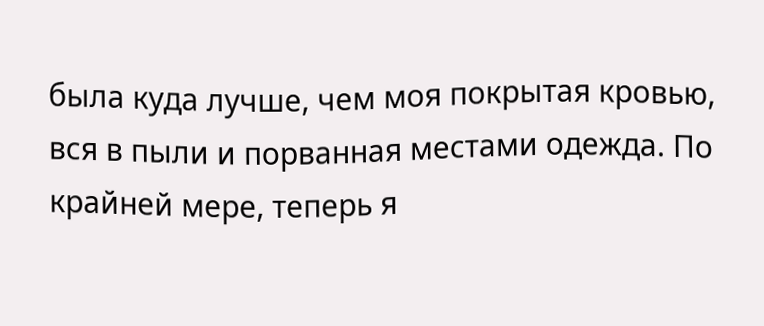была куда лучше, чем моя покрытая кровью, вся в пыли и порванная местами одежда. По крайней мере, теперь я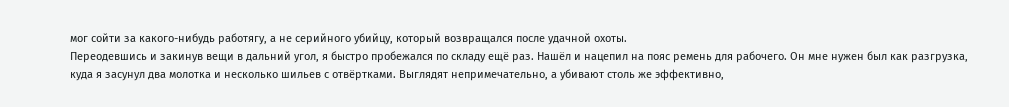мог сойти за какого-нибудь работягу, а не серийного убийцу, который возвращался после удачной охоты.
Переодевшись и закинув вещи в дальний угол, я быстро пробежался по складу ещё раз. Нашёл и нацепил на пояс ремень для рабочего. Он мне нужен был как разгрузка, куда я засунул два молотка и несколько шильев с отвёртками. Выглядят непримечательно, а убивают столь же эффективно,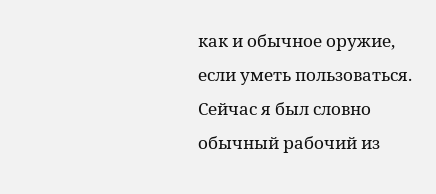как и обычное оружие, если уметь пользоваться. Сейчас я был словно обычный рабочий из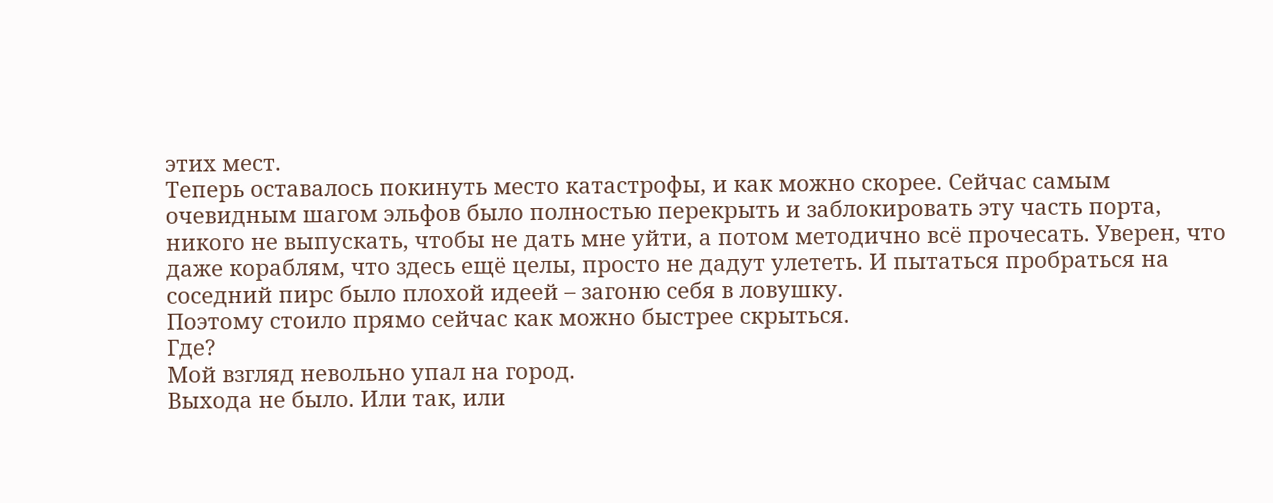этих мест.
Теперь оставалось покинуть место катастрофы, и как можно скорее. Сейчас самым очевидным шагом эльфов было полностью перекрыть и заблокировать эту часть порта, никого не выпускать, чтобы не дать мне уйти, а потом методично всё прочесать. Уверен, что даже кораблям, что здесь ещё целы, просто не дадут улететь. И пытаться пробраться на соседний пирс было плохой идеей – загоню себя в ловушку.
Поэтому стоило прямо сейчас как можно быстрее скрыться.
Где?
Мой взгляд невольно упал на город.
Выхода не было. Или так, или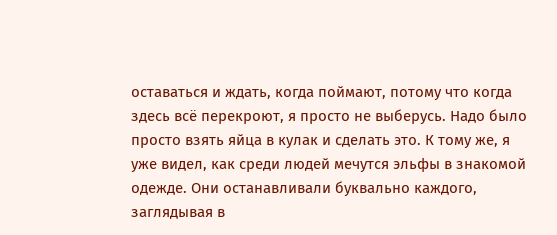оставаться и ждать, когда поймают, потому что когда здесь всё перекроют, я просто не выберусь. Надо было просто взять яйца в кулак и сделать это. К тому же, я уже видел, как среди людей мечутся эльфы в знакомой одежде. Они останавливали буквально каждого, заглядывая в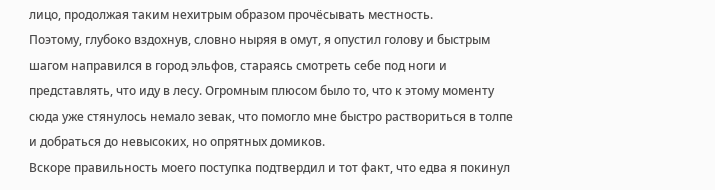лицо, продолжая таким нехитрым образом прочёсывать местность.
Поэтому, глубоко вздохнув, словно ныряя в омут, я опустил голову и быстрым шагом направился в город эльфов, стараясь смотреть себе под ноги и представлять, что иду в лесу. Огромным плюсом было то, что к этому моменту сюда уже стянулось немало зевак, что помогло мне быстро раствориться в толпе и добраться до невысоких, но опрятных домиков.
Вскоре правильность моего поступка подтвердил и тот факт, что едва я покинул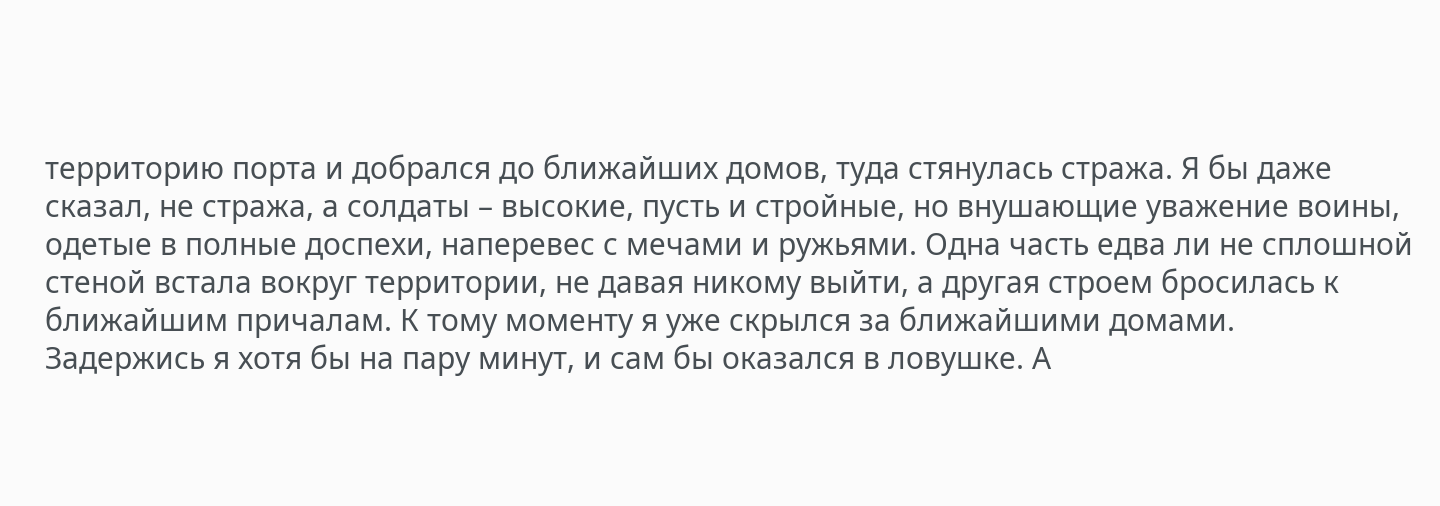территорию порта и добрался до ближайших домов, туда стянулась стража. Я бы даже сказал, не стража, а солдаты – высокие, пусть и стройные, но внушающие уважение воины, одетые в полные доспехи, наперевес с мечами и ружьями. Одна часть едва ли не сплошной стеной встала вокруг территории, не давая никому выйти, а другая строем бросилась к ближайшим причалам. К тому моменту я уже скрылся за ближайшими домами.
Задержись я хотя бы на пару минут, и сам бы оказался в ловушке. А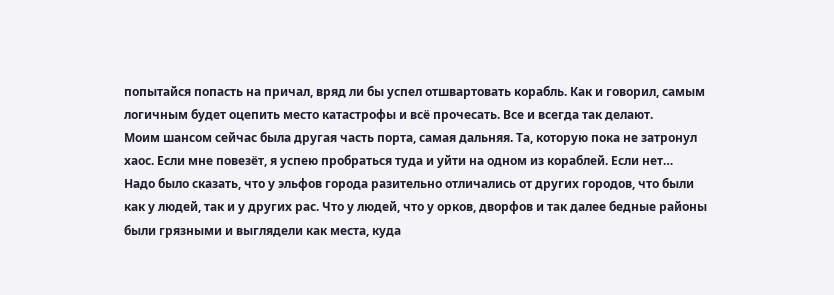попытайся попасть на причал, вряд ли бы успел отшвартовать корабль. Как и говорил, самым логичным будет оцепить место катастрофы и всё прочесать. Все и всегда так делают.
Моим шансом сейчас была другая часть порта, самая дальняя. Та, которую пока не затронул хаос. Если мне повезёт, я успею пробраться туда и уйти на одном из кораблей. Если нет…
Надо было сказать, что у эльфов города разительно отличались от других городов, что были как у людей, так и у других рас. Что у людей, что у орков, дворфов и так далее бедные районы были грязными и выглядели как места, куда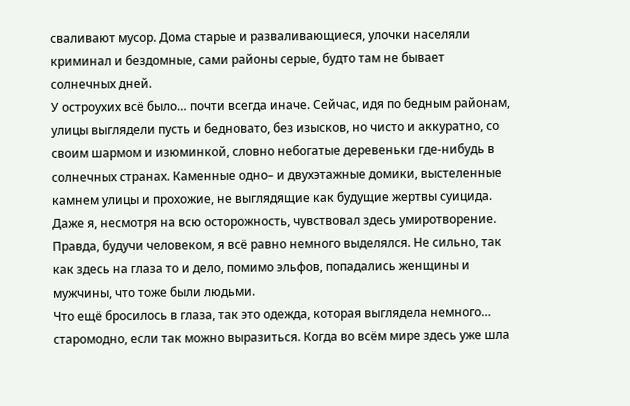сваливают мусор. Дома старые и разваливающиеся, улочки населяли криминал и бездомные, сами районы серые, будто там не бывает солнечных дней.
У остроухих всё было… почти всегда иначе. Сейчас, идя по бедным районам, улицы выглядели пусть и бедновато, без изысков, но чисто и аккуратно, со своим шармом и изюминкой, словно небогатые деревеньки где-нибудь в солнечных странах. Каменные одно– и двухэтажные домики, выстеленные камнем улицы и прохожие, не выглядящие как будущие жертвы суицида. Даже я, несмотря на всю осторожность, чувствовал здесь умиротворение.
Правда, будучи человеком, я всё равно немного выделялся. Не сильно, так как здесь на глаза то и дело, помимо эльфов, попадались женщины и мужчины, что тоже были людьми.
Что ещё бросилось в глаза, так это одежда, которая выглядела немного… старомодно, если так можно выразиться. Когда во всём мире здесь уже шла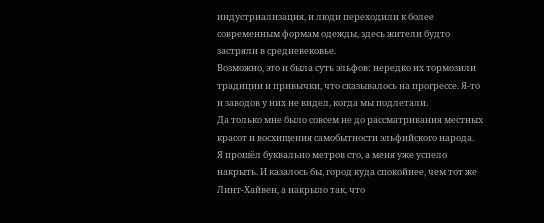индустриализация, и люди переходили к более современным формам одежды, здесь жители будто застряли в средневековье.
Возможно, это и была суть эльфов: нередко их тормозили традиции и привычки, что сказывалось на прогрессе. Я-то и заводов у них не видел, когда мы подлетали.
Да только мне было совсем не до рассматривания местных красот и восхищения самобытности эльфийского народа.
Я прошёл буквально метров сто, а меня уже успело накрыть. И казалось бы, город куда спокойнее, чем тот же Линт-Хайвен, а накрыло так, что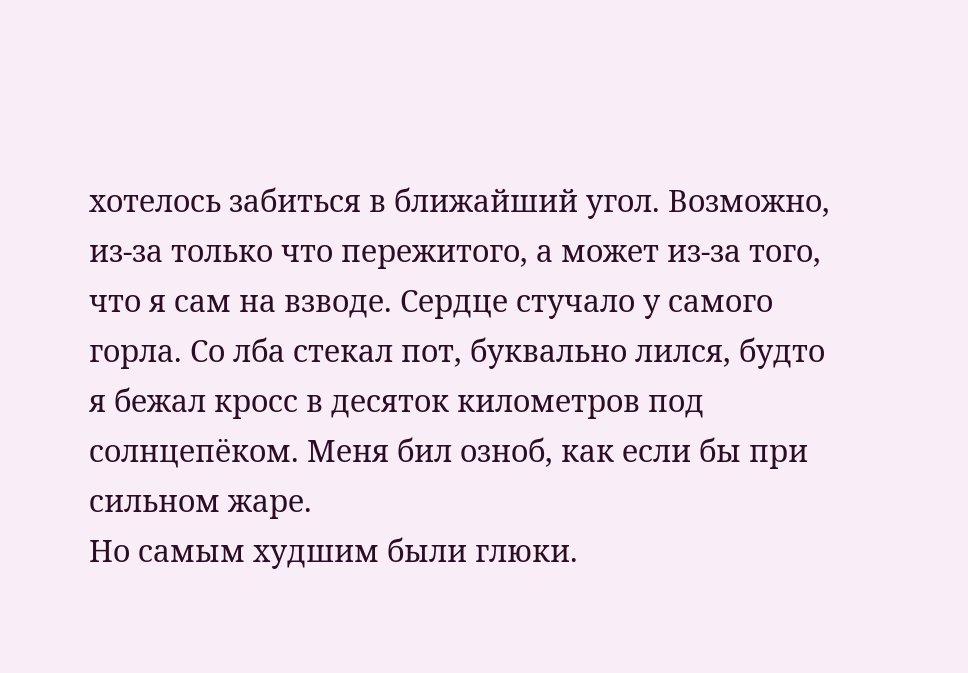хотелось забиться в ближайший угол. Возможно, из-за только что пережитого, а может из-за того, что я сам на взводе. Сердце стучало у самого горла. Со лба стекал пот, буквально лился, будто я бежал кросс в десяток километров под солнцепёком. Меня бил озноб, как если бы при сильном жаре.
Но самым худшим были глюки.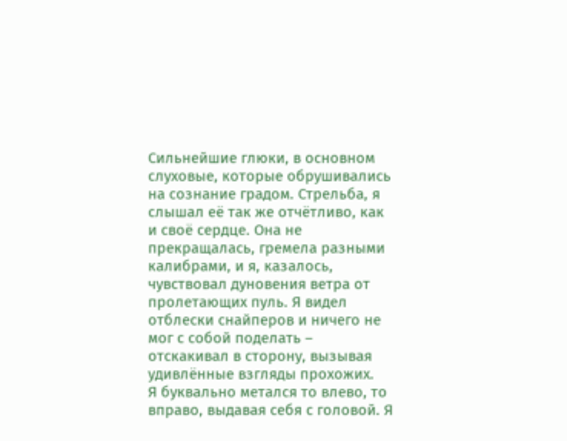Сильнейшие глюки, в основном слуховые, которые обрушивались на сознание градом. Стрельба, я слышал её так же отчётливо, как и своё сердце. Она не прекращалась, гремела разными калибрами, и я, казалось, чувствовал дуновения ветра от пролетающих пуль. Я видел отблески снайперов и ничего не мог с собой поделать – отскакивал в сторону, вызывая удивлённые взгляды прохожих.
Я буквально метался то влево, то вправо, выдавая себя с головой. Я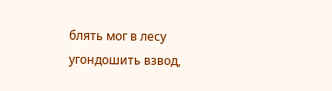блять мог в лесу угондошить взвод,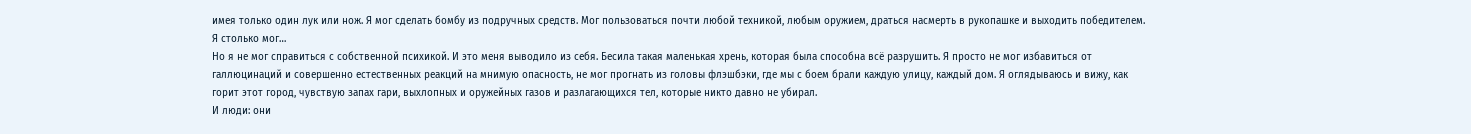имея только один лук или нож. Я мог сделать бомбу из подручных средств. Мог пользоваться почти любой техникой, любым оружием, драться насмерть в рукопашке и выходить победителем. Я столько мог…
Но я не мог справиться с собственной психикой. И это меня выводило из себя. Бесила такая маленькая хрень, которая была способна всё разрушить. Я просто не мог избавиться от галлюцинаций и совершенно естественных реакций на мнимую опасность, не мог прогнать из головы флэшбэки, где мы с боем брали каждую улицу, каждый дом. Я оглядываюсь и вижу, как горит этот город, чувствую запах гари, выхлопных и оружейных газов и разлагающихся тел, которые никто давно не убирал.
И люди: они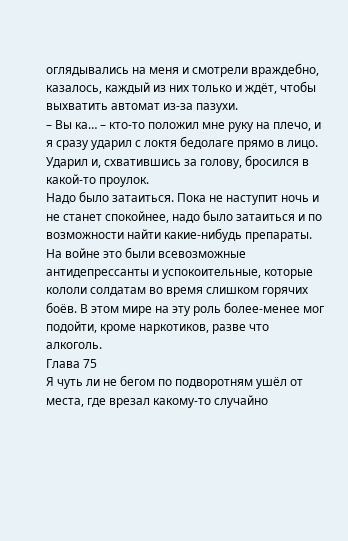оглядывались на меня и смотрели враждебно, казалось, каждый из них только и ждёт, чтобы выхватить автомат из-за пазухи.
– Вы ка… – кто-то положил мне руку на плечо, и я сразу ударил с локтя бедолаге прямо в лицо. Ударил и, схватившись за голову, бросился в какой-то проулок.
Надо было затаиться. Пока не наступит ночь и не станет спокойнее, надо было затаиться и по возможности найти какие-нибудь препараты. На войне это были всевозможные антидепрессанты и успокоительные, которые кололи солдатам во время слишком горячих боёв. В этом мире на эту роль более-менее мог подойти, кроме наркотиков, разве что алкоголь.
Глава 75
Я чуть ли не бегом по подворотням ушёл от места, где врезал какому-то случайно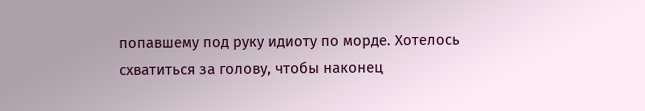попавшему под руку идиоту по морде. Хотелось схватиться за голову, чтобы наконец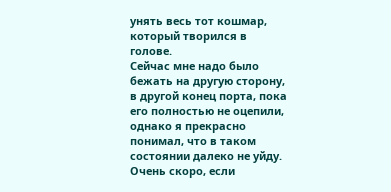унять весь тот кошмар, который творился в голове.
Сейчас мне надо было бежать на другую сторону, в другой конец порта, пока его полностью не оцепили, однако я прекрасно понимал, что в таком состоянии далеко не уйду. Очень скоро, если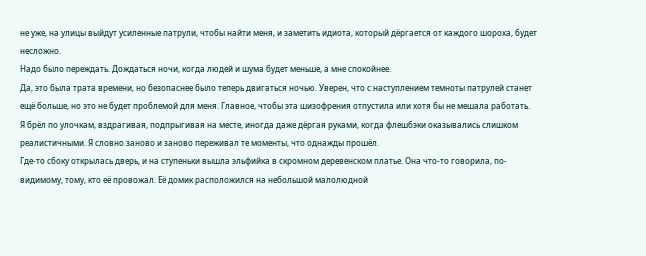не уже, на улицы выйдут усиленные патрули, чтобы найти меня, и заметить идиота, который дёргается от каждого шороха, будет несложно.
Надо было переждать. Дождаться ночи, когда людей и шума будет меньше, а мне спокойнее.
Да, это была трата времени, но безопаснее было теперь двигаться ночью. Уверен, что с наступлением темноты патрулей станет ещё больше, но это не будет проблемой для меня. Главное, чтобы эта шизофрения отпустила или хотя бы не мешала работать.
Я брёл по улочкам, вздрагивая, подпрыгивая на месте, иногда даже дёргая руками, когда флешбэки оказывались слишком реалистичными. Я словно заново и заново переживал те моменты, что однажды прошёл.
Где-то сбоку открылась дверь, и на ступеньки вышла эльфийка в скромном деревенском платье. Она что-то говорила, по-видимому, тому, кто её провожал. Её домик расположился на небольшой малолюдной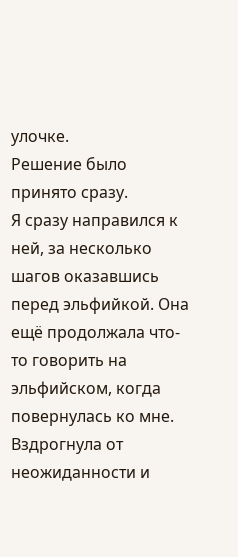улочке.
Решение было принято сразу.
Я сразу направился к ней, за несколько шагов оказавшись перед эльфийкой. Она ещё продолжала что-то говорить на эльфийском, когда повернулась ко мне. Вздрогнула от неожиданности и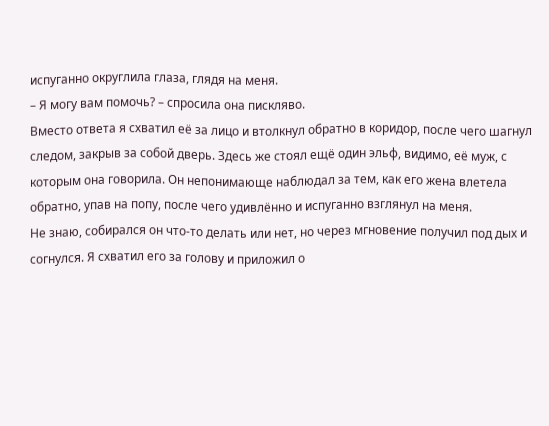испуганно округлила глаза, глядя на меня.
– Я могу вам помочь? – спросила она пискляво.
Вместо ответа я схватил её за лицо и втолкнул обратно в коридор, после чего шагнул следом, закрыв за собой дверь. Здесь же стоял ещё один эльф, видимо, её муж, с которым она говорила. Он непонимающе наблюдал за тем, как его жена влетела обратно, упав на попу, после чего удивлённо и испуганно взглянул на меня.
Не знаю, собирался он что-то делать или нет, но через мгновение получил под дых и согнулся. Я схватил его за голову и приложил о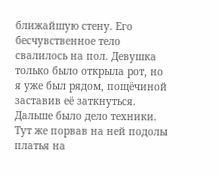ближайшую стену. Его бесчувственное тело свалилось на пол. Девушка только было открыла рот, но я уже был рядом, пощёчиной заставив её заткнуться.
Дальше было дело техники.
Тут же порвав на ней подолы платья на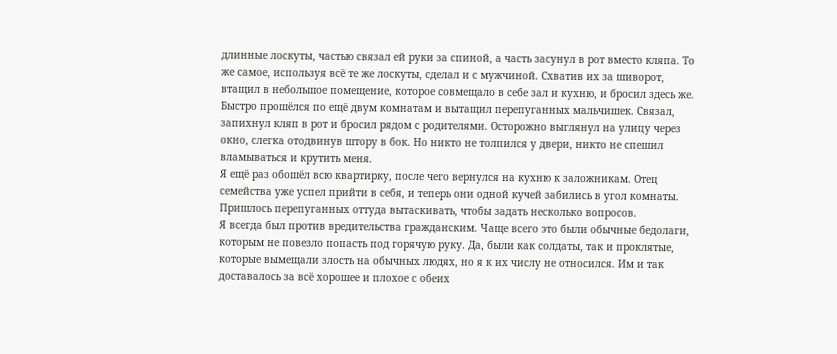длинные лоскуты, частью связал ей руки за спиной, а часть засунул в рот вместо кляпа. То же самое, используя всё те же лоскуты, сделал и с мужчиной. Схватив их за шиворот, втащил в небольшое помещение, которое совмещало в себе зал и кухню, и бросил здесь же. Быстро прошёлся по ещё двум комнатам и вытащил перепуганных мальчишек. Связал, запихнул кляп в рот и бросил рядом с родителями. Осторожно выглянул на улицу через окно, слегка отодвинув штору в бок. Но никто не толпился у двери, никто не спешил вламываться и крутить меня.
Я ещё раз обошёл всю квартирку, после чего вернулся на кухню к заложникам. Отец семейства уже успел прийти в себя, и теперь они одной кучей забились в угол комнаты. Пришлось перепуганных оттуда вытаскивать, чтобы задать несколько вопросов.
Я всегда был против вредительства гражданским. Чаще всего это были обычные бедолаги, которым не повезло попасть под горячую руку. Да, были как солдаты, так и проклятые, которые вымещали злость на обычных людях, но я к их числу не относился. Им и так доставалось за всё хорошее и плохое с обеих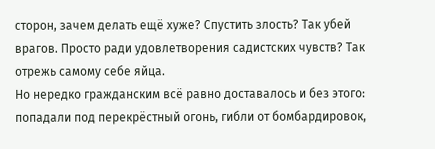сторон, зачем делать ещё хуже? Спустить злость? Так убей врагов. Просто ради удовлетворения садистских чувств? Так отрежь самому себе яйца.
Но нередко гражданским всё равно доставалось и без этого: попадали под перекрёстный огонь, гибли от бомбардировок,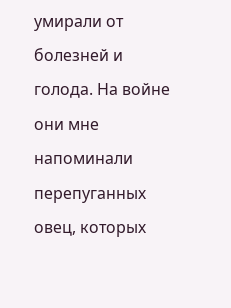умирали от болезней и голода. На войне они мне напоминали перепуганных овец, которых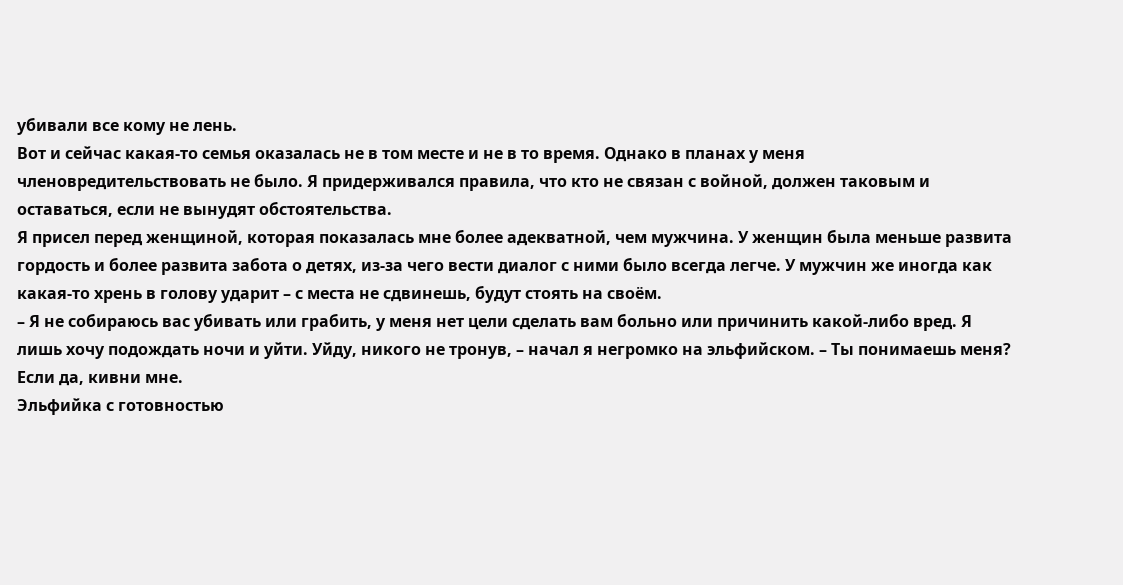убивали все кому не лень.
Вот и сейчас какая-то семья оказалась не в том месте и не в то время. Однако в планах у меня членовредительствовать не было. Я придерживался правила, что кто не связан с войной, должен таковым и оставаться, если не вынудят обстоятельства.
Я присел перед женщиной, которая показалась мне более адекватной, чем мужчина. У женщин была меньше развита гордость и более развита забота о детях, из-за чего вести диалог с ними было всегда легче. У мужчин же иногда как какая-то хрень в голову ударит – с места не сдвинешь, будут стоять на своём.
– Я не собираюсь вас убивать или грабить, у меня нет цели сделать вам больно или причинить какой-либо вред. Я лишь хочу подождать ночи и уйти. Уйду, никого не тронув, – начал я негромко на эльфийском. – Ты понимаешь меня? Если да, кивни мне.
Эльфийка с готовностью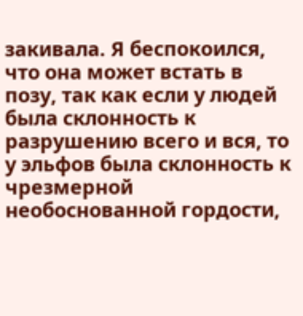закивала. Я беспокоился, что она может встать в позу, так как если у людей была склонность к разрушению всего и вся, то у эльфов была склонность к чрезмерной необоснованной гордости,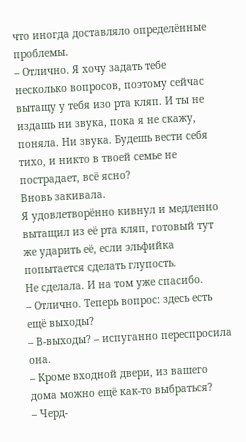что иногда доставляло определённые проблемы.
– Отлично. Я хочу задать тебе несколько вопросов, поэтому сейчас вытащу у тебя изо рта кляп. И ты не издашь ни звука, пока я не скажу, поняла. Ни звука. Будешь вести себя тихо, и никто в твоей семье не пострадает, всё ясно?
Вновь закивала.
Я удовлетворённо кивнул и медленно вытащил из её рта кляп, готовый тут же ударить её, если эльфийка попытается сделать глупость.
Не сделала. И на том уже спасибо.
– Отлично. Теперь вопрос: здесь есть ещё выходы?
– В-выходы? – испуганно переспросила она.
– Кроме входной двери, из вашего дома можно ещё как-то выбраться?
– Черд-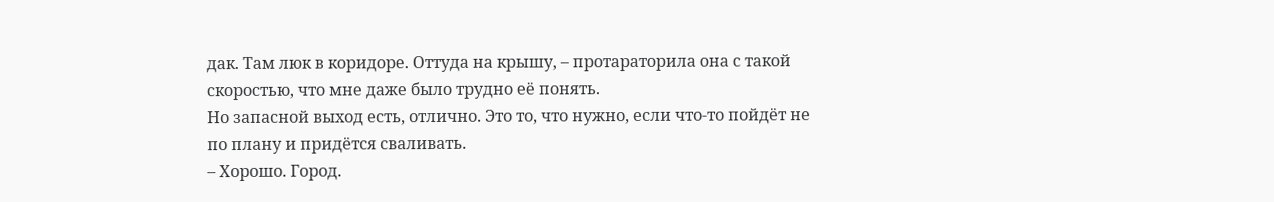дак. Там люк в коридоре. Оттуда на крышу, – протараторила она с такой скоростью, что мне даже было трудно её понять.
Но запасной выход есть, отлично. Это то, что нужно, если что-то пойдёт не по плану и придётся сваливать.
– Хорошо. Город.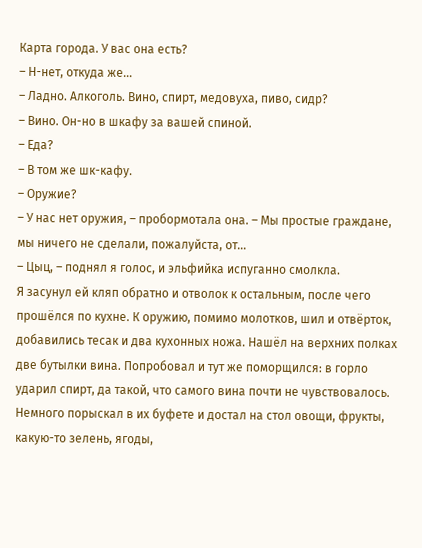Карта города. У вас она есть?
– Н-нет, откуда же…
– Ладно. Алкоголь. Вино, спирт, медовуха, пиво, сидр?
– Вино. Он-но в шкафу за вашей спиной.
– Еда?
– В том же шк-кафу.
– Оружие?
– У нас нет оружия, – пробормотала она. – Мы простые граждане, мы ничего не сделали, пожалуйста, от…
– Цыц, – поднял я голос, и эльфийка испуганно смолкла.
Я засунул ей кляп обратно и отволок к остальным, после чего прошёлся по кухне. К оружию, помимо молотков, шил и отвёрток, добавились тесак и два кухонных ножа. Нашёл на верхних полках две бутылки вина. Попробовал и тут же поморщился: в горло ударил спирт, да такой, что самого вина почти не чувствовалось.
Немного порыскал в их буфете и достал на стол овощи, фрукты, какую-то зелень, ягоды,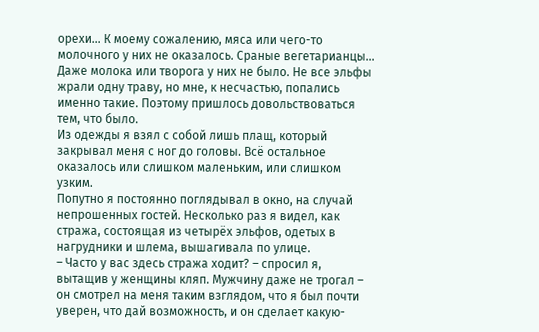орехи… К моему сожалению, мяса или чего-то молочного у них не оказалось. Сраные вегетарианцы… Даже молока или творога у них не было. Не все эльфы жрали одну траву, но мне, к несчастью, попались именно такие. Поэтому пришлось довольствоваться тем, что было.
Из одежды я взял с собой лишь плащ, который закрывал меня с ног до головы. Всё остальное оказалось или слишком маленьким, или слишком узким.
Попутно я постоянно поглядывал в окно, на случай непрошенных гостей. Несколько раз я видел, как стража, состоящая из четырёх эльфов, одетых в нагрудники и шлема, вышагивала по улице.
– Часто у вас здесь стража ходит? – спросил я, вытащив у женщины кляп. Мужчину даже не трогал – он смотрел на меня таким взглядом, что я был почти уверен, что дай возможность, и он сделает какую-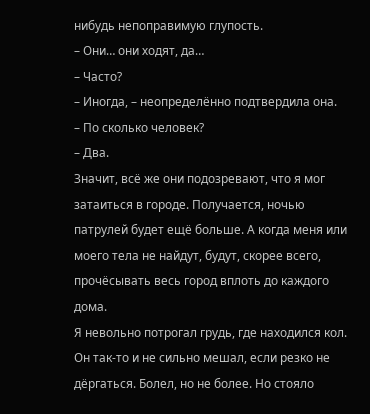нибудь непоправимую глупость.
– Они… они ходят, да…
– Часто?
– Иногда, – неопределённо подтвердила она.
– По сколько человек?
– Два.
Значит, всё же они подозревают, что я мог затаиться в городе. Получается, ночью патрулей будет ещё больше. А когда меня или моего тела не найдут, будут, скорее всего, прочёсывать весь город вплоть до каждого дома.
Я невольно потрогал грудь, где находился кол. Он так-то и не сильно мешал, если резко не дёргаться. Болел, но не более. Но стояло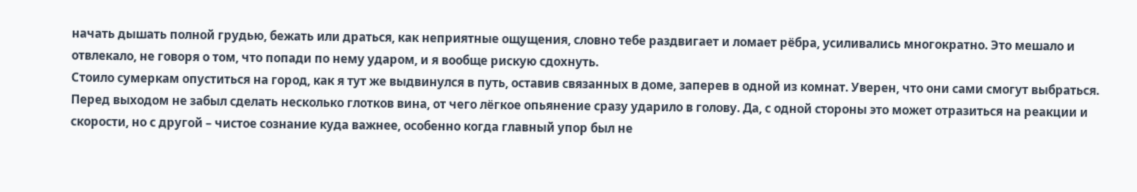начать дышать полной грудью, бежать или драться, как неприятные ощущения, словно тебе раздвигает и ломает рёбра, усиливались многократно. Это мешало и отвлекало, не говоря о том, что попади по нему ударом, и я вообще рискую сдохнуть.
Стоило сумеркам опуститься на город, как я тут же выдвинулся в путь, оставив связанных в доме, заперев в одной из комнат. Уверен, что они сами смогут выбраться. Перед выходом не забыл сделать несколько глотков вина, от чего лёгкое опьянение сразу ударило в голову. Да, с одной стороны это может отразиться на реакции и скорости, но с другой – чистое сознание куда важнее, особенно когда главный упор был не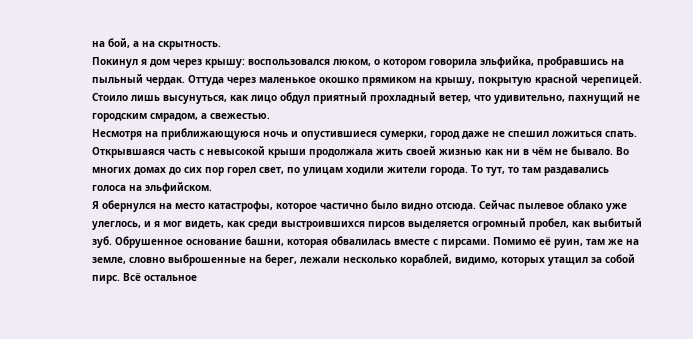на бой, а на скрытность.
Покинул я дом через крышу: воспользовался люком, о котором говорила эльфийка, пробравшись на пыльный чердак. Оттуда через маленькое окошко прямиком на крышу, покрытую красной черепицей.
Стоило лишь высунуться, как лицо обдул приятный прохладный ветер, что удивительно, пахнущий не городским смрадом, а свежестью.
Несмотря на приближающуюся ночь и опустившиеся сумерки, город даже не спешил ложиться спать. Открывшаяся часть с невысокой крыши продолжала жить своей жизнью как ни в чём не бывало. Во многих домах до сих пор горел свет, по улицам ходили жители города. То тут, то там раздавались голоса на эльфийском.
Я обернулся на место катастрофы, которое частично было видно отсюда. Сейчас пылевое облако уже улеглось, и я мог видеть, как среди выстроившихся пирсов выделяется огромный пробел, как выбитый зуб. Обрушенное основание башни, которая обвалилась вместе с пирсами. Помимо её руин, там же на земле, словно выброшенные на берег, лежали несколько кораблей, видимо, которых утащил за собой пирс. Всё остальное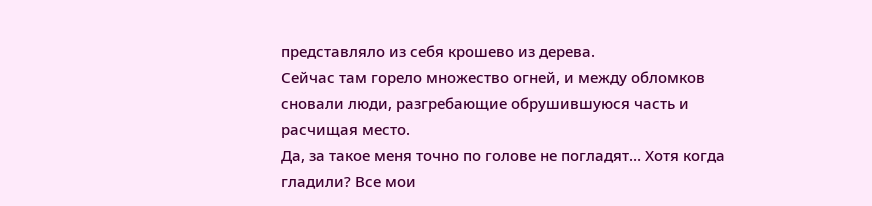представляло из себя крошево из дерева.
Сейчас там горело множество огней, и между обломков сновали люди, разгребающие обрушившуюся часть и расчищая место.
Да, за такое меня точно по голове не погладят… Хотя когда гладили? Все мои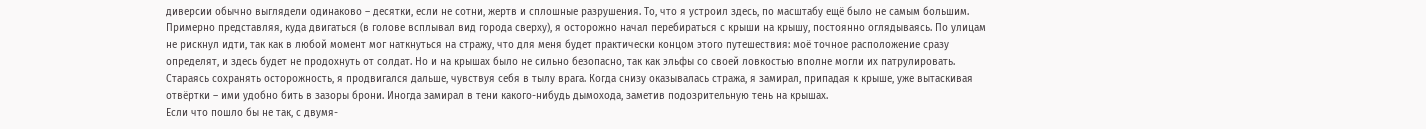диверсии обычно выглядели одинаково – десятки, если не сотни, жертв и сплошные разрушения. То, что я устроил здесь, по масштабу ещё было не самым большим.
Примерно представляя, куда двигаться (в голове всплывал вид города сверху), я осторожно начал перебираться с крыши на крышу, постоянно оглядываясь. По улицам не рискнул идти, так как в любой момент мог наткнуться на стражу, что для меня будет практически концом этого путешествия: моё точное расположение сразу определят, и здесь будет не продохнуть от солдат. Но и на крышах было не сильно безопасно, так как эльфы со своей ловкостью вполне могли их патрулировать.
Стараясь сохранять осторожность, я продвигался дальше, чувствуя себя в тылу врага. Когда снизу оказывалась стража, я замирал, припадая к крыше, уже вытаскивая отвёртки – ими удобно бить в зазоры брони. Иногда замирал в тени какого-нибудь дымохода, заметив подозрительную тень на крышах.
Если что пошло бы не так, с двумя-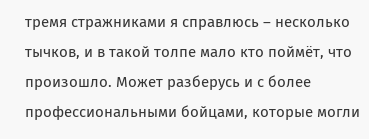тремя стражниками я справлюсь – несколько тычков, и в такой толпе мало кто поймёт, что произошло. Может разберусь и с более профессиональными бойцами, которые могли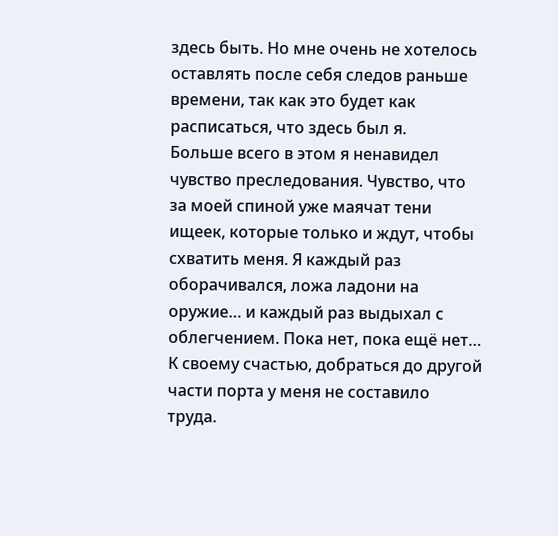здесь быть. Но мне очень не хотелось оставлять после себя следов раньше времени, так как это будет как расписаться, что здесь был я.
Больше всего в этом я ненавидел чувство преследования. Чувство, что за моей спиной уже маячат тени ищеек, которые только и ждут, чтобы схватить меня. Я каждый раз оборачивался, ложа ладони на оружие… и каждый раз выдыхал с облегчением. Пока нет, пока ещё нет…
К своему счастью, добраться до другой части порта у меня не составило труда.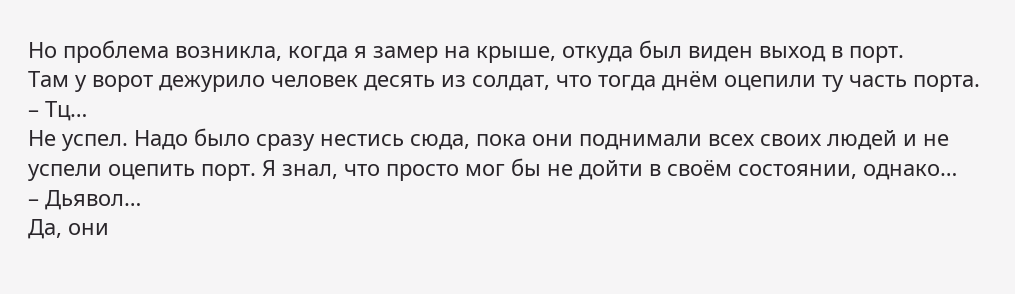Но проблема возникла, когда я замер на крыше, откуда был виден выход в порт.
Там у ворот дежурило человек десять из солдат, что тогда днём оцепили ту часть порта.
– Тц…
Не успел. Надо было сразу нестись сюда, пока они поднимали всех своих людей и не успели оцепить порт. Я знал, что просто мог бы не дойти в своём состоянии, однако…
– Дьявол…
Да, они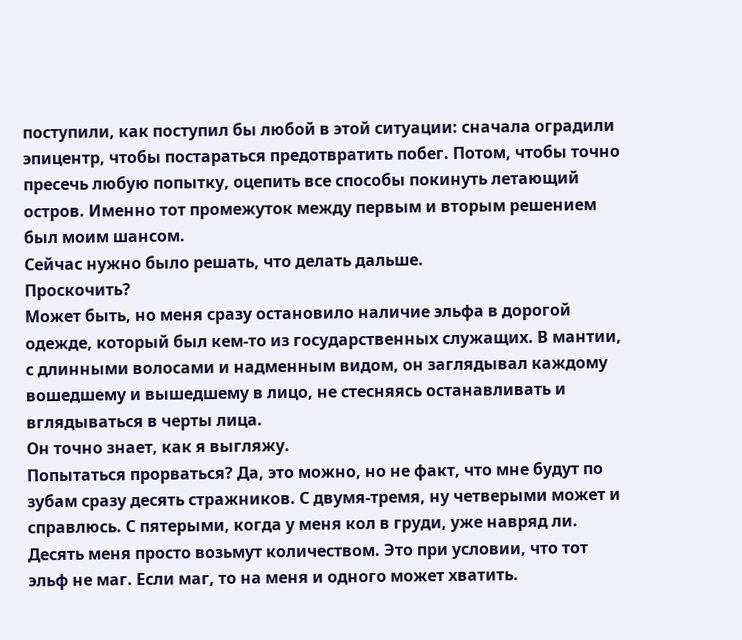поступили, как поступил бы любой в этой ситуации: сначала оградили эпицентр, чтобы постараться предотвратить побег. Потом, чтобы точно пресечь любую попытку, оцепить все способы покинуть летающий остров. Именно тот промежуток между первым и вторым решением был моим шансом.
Сейчас нужно было решать, что делать дальше.
Проскочить?
Может быть, но меня сразу остановило наличие эльфа в дорогой одежде, который был кем-то из государственных служащих. В мантии, с длинными волосами и надменным видом, он заглядывал каждому вошедшему и вышедшему в лицо, не стесняясь останавливать и вглядываться в черты лица.
Он точно знает, как я выгляжу.
Попытаться прорваться? Да, это можно, но не факт, что мне будут по зубам сразу десять стражников. С двумя-тремя, ну четверыми может и справлюсь. С пятерыми, когда у меня кол в груди, уже навряд ли. Десять меня просто возьмут количеством. Это при условии, что тот эльф не маг. Если маг, то на меня и одного может хватить.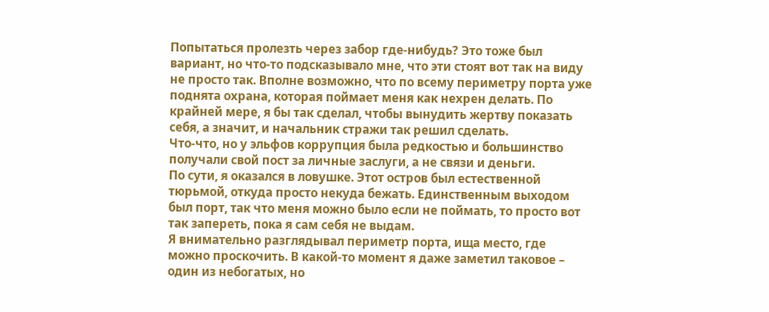Попытаться пролезть через забор где-нибудь? Это тоже был вариант, но что-то подсказывало мне, что эти стоят вот так на виду не просто так. Вполне возможно, что по всему периметру порта уже поднята охрана, которая поймает меня как нехрен делать. По крайней мере, я бы так сделал, чтобы вынудить жертву показать себя, а значит, и начальник стражи так решил сделать.
Что-что, но у эльфов коррупция была редкостью и большинство получали свой пост за личные заслуги, а не связи и деньги.
По сути, я оказался в ловушке. Этот остров был естественной тюрьмой, откуда просто некуда бежать. Единственным выходом был порт, так что меня можно было если не поймать, то просто вот так запереть, пока я сам себя не выдам.
Я внимательно разглядывал периметр порта, ища место, где можно проскочить. В какой-то момент я даже заметил таковое – один из небогатых, но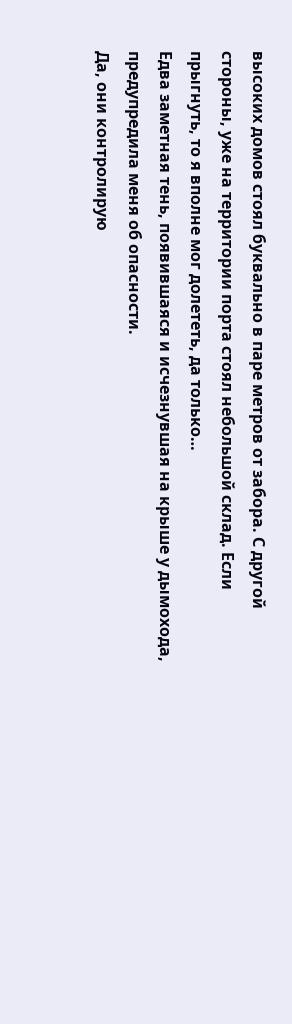высоких домов стоял буквально в паре метров от забора. С другой стороны, уже на территории порта стоял небольшой склад. Если прыгнуть, то я вполне мог долететь, да только…
Едва заметная тень, появившаяся и исчезнувшая на крыше у дымохода, предупредила меня об опасности.
Да, они контролирую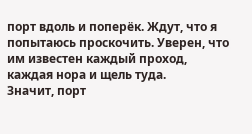порт вдоль и поперёк. Ждут, что я попытаюсь проскочить. Уверен, что им известен каждый проход, каждая нора и щель туда.
Значит, порт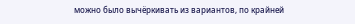можно было вычёркивать из вариантов, по крайней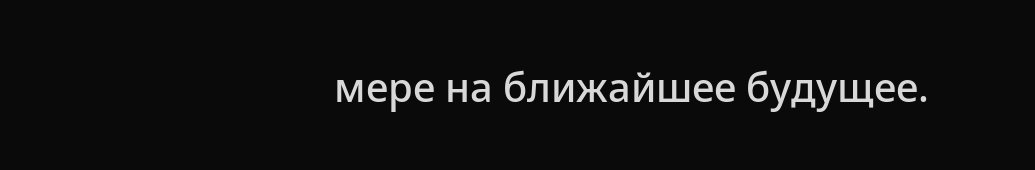мере на ближайшее будущее.